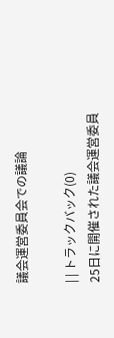議会運営委員会での議論

| | トラックバック(0)
25日に開催された議会運営委員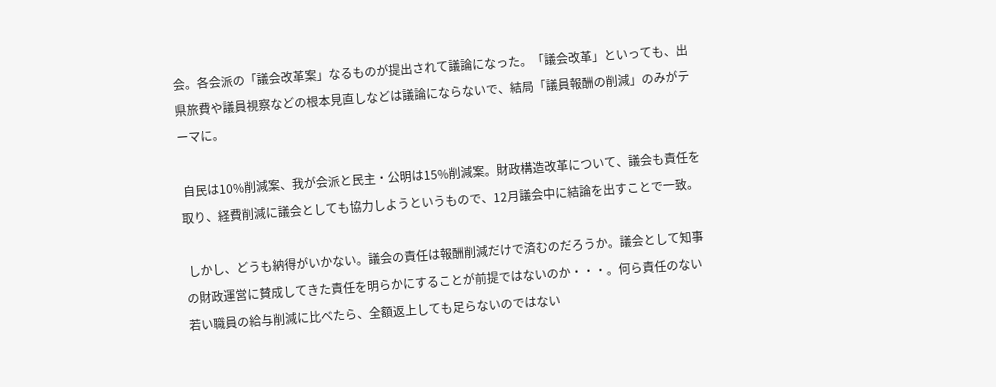会。各会派の「議会改革案」なるものが提出されて議論になった。「議会改革」といっても、出県旅費や議員視察などの根本見直しなどは議論にならないで、結局「議員報酬の削減」のみがテーマに。

 自民は10%削減案、我が会派と民主・公明は15%削減案。財政構造改革について、議会も責任を取り、経費削減に議会としても協力しようというもので、12月議会中に結論を出すことで一致。

 しかし、どうも納得がいかない。議会の責任は報酬削減だけで済むのだろうか。議会として知事の財政運営に賛成してきた責任を明らかにすることが前提ではないのか・・・。何ら責任のない若い職員の給与削減に比べたら、全額返上しても足らないのではない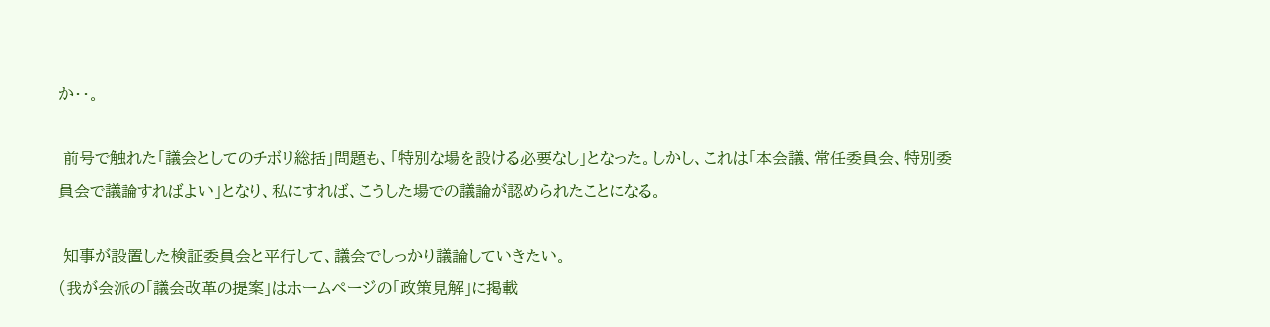か・・。

 前号で触れた「議会としてのチボリ総括」問題も、「特別な場を設ける必要なし」となった。しかし、これは「本会議、常任委員会、特別委員会で議論すればよい」となり、私にすれば、こうした場での議論が認められたことになる。

 知事が設置した検証委員会と平行して、議会でしっかり議論していきたい。
(我が会派の「議会改革の提案」はホームページの「政策見解」に掲載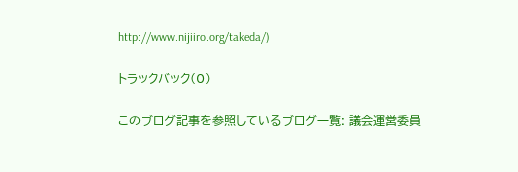http://www.nijiiro.org/takeda/)

トラックバック(0)

このブログ記事を参照しているブログ一覧: 議会運営委員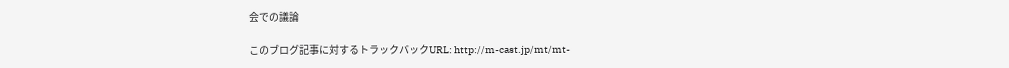会での議論

このブログ記事に対するトラックバックURL: http://m-cast.jp/mt/mt-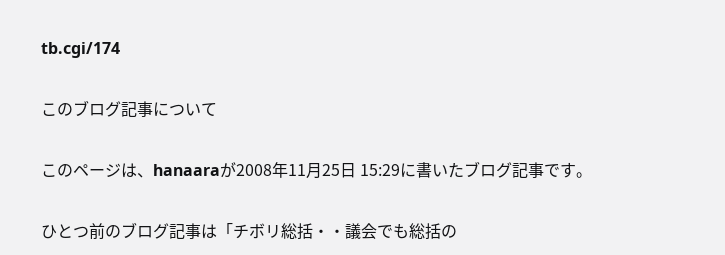tb.cgi/174

このブログ記事について

このページは、hanaaraが2008年11月25日 15:29に書いたブログ記事です。

ひとつ前のブログ記事は「チボリ総括・・議会でも総括の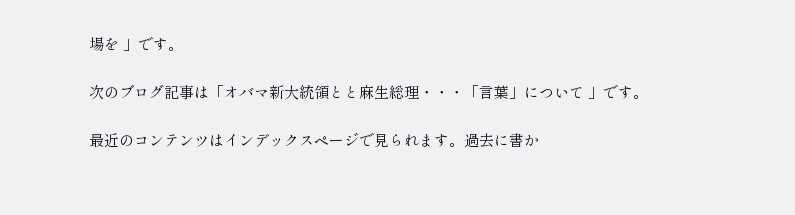場を 」です。

次のブログ記事は「オバマ新大統領とと麻生総理・・・「言葉」について 」です。

最近のコンテンツはインデックスページで見られます。過去に書か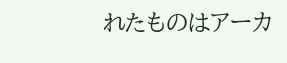れたものはアーカ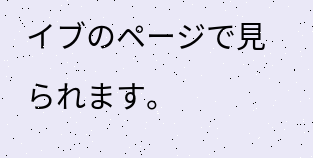イブのページで見られます。